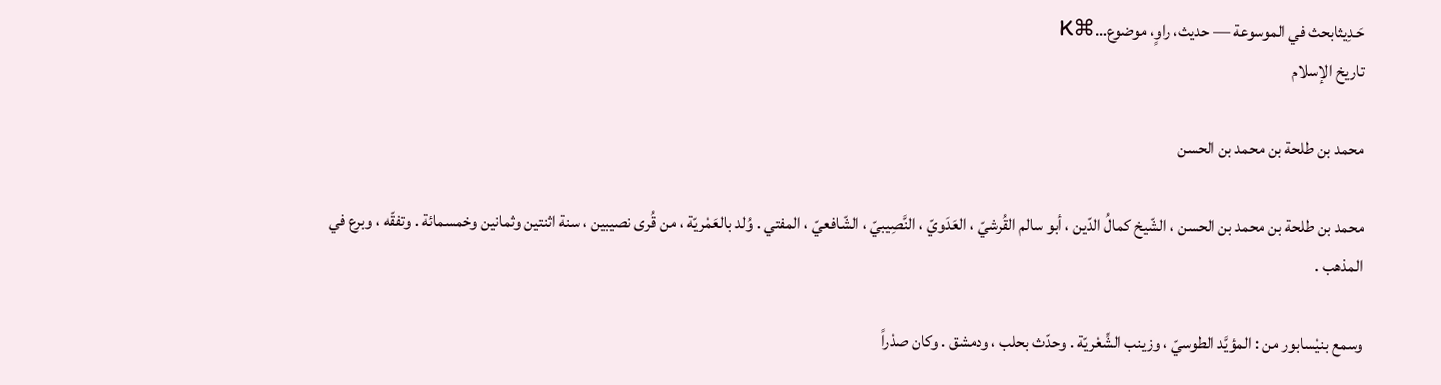حَـدِيثابحث في الموسوعة — حديث، راوٍ، موضوع…⌘K
تاريخ الإسلام

محمد بن طلحة بن محمد بن الحسن

محمد بن طلحة بن محمد بن الحسن ، الشّيخ كمالُ الدّين ، أبو سالم القُرشيّ ، العَدَويّ ، النَّصِيبيّ ، الشّافعيّ ، المفتي . وُلد بالعَمْريّة ، من قُرى نصيبين ، سنة اثنتين وثمانين وخمسمائة . وتفقّه ، وبرع في المذهب .

وسمع بنيْسابور من : المؤيَّد الطوسيّ ، وزينب الشِّعْريّة . وحدّث بحلب ، ودمشق . وكان صدْراً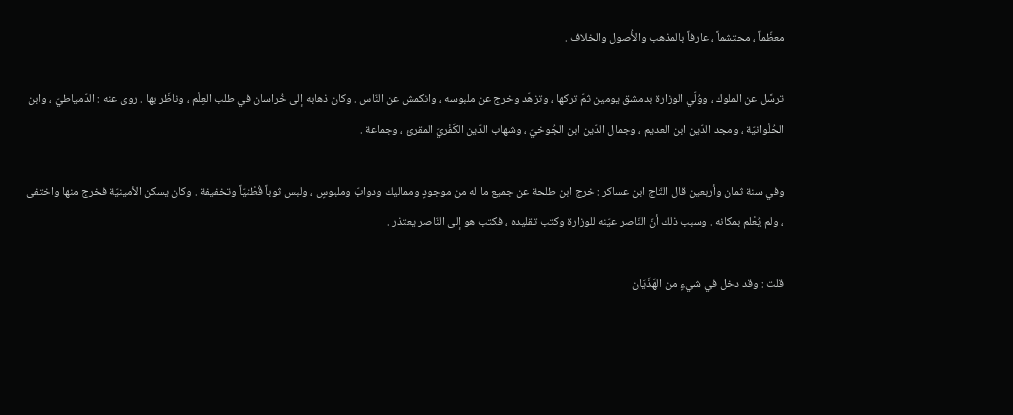معظّماً ، محتشماً ، عارفاً بالمذهب والأُصول والخلاف .

ترسَّل عن الملوك ، ووُلّي الوزارة بدمشق يومين ثمّ تركها ، وتزهّد وخرج عن ملبوسه ، وانكمش عن النّاس . وكان ذهابه إلى خُراسان في طلب العِلْم ، وناظَر بها . روى عنه : الدّمياطيّ ، وابن الحُلْوانيّة ، ومجد الدّين ابن العديم ، وجمال الدّين ابن الجُوخيّ ، وشهاب الدّين الكَفْريّ المقرئ ، وجماعة .

وفي سنة ثمان وأربعين قال التّاج ابن عساكر : خرج ابن طلحة عن جميع ما له من موجودٍ ومماليك ودوابّ وملبوسٍ ، ولبس ثوباً قُطْنيّاً وتخفيفة . وكان يسكن الأمينيّة فخرج منها واختفى ، ولم يُعْلم بمكانه . وسبب ذلك أنّ النّاصر عيّنه للوزارة وكتب تقليده ، فكتب هو إلى النّاصر يعتذر .

قلت : وقد دخل في شيءٍ من الهَذَيَان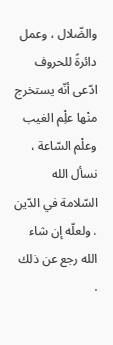والضّلال ، وعمل دائرةً للحروف ادّعى أنّه يستخرج منْها علِْم الغيب وعلْم السّاعة ، نسأل الله السّلامة في الدّين . ولعلّه إن شاء الله رجع عن ذلك .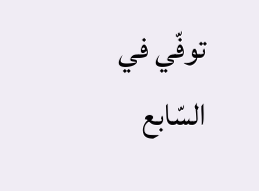توفّي في السّابع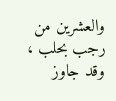والعشرين من رجب بحلب ، وقد جاوز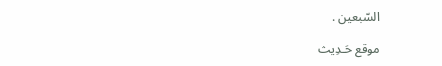السّبعين .

موقع حَـدِيث